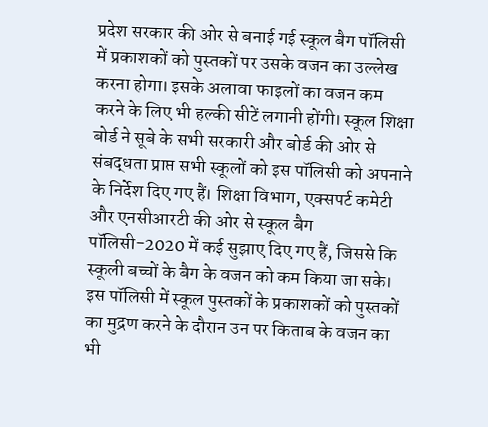प्रदेश सरकार की ओर से बनाई गई स्कूल बैग पॉलिसी में प्रकाशकों को पुस्तकों पर उसके वजन का उल्लेख करना होगा। इसके अलावा फाइलों का वजन कम करने के लिए भी हल्की सीटें लगानी होंगी। स्कूल शिक्षा बोर्ड ने सूबे के सभी सरकारी और बोर्ड की ओर से संबद्धता प्राप्त सभी स्कूलों को इस पॉलिसी को अपनाने के निर्देश दिए गए हैं। शिक्षा विभाग, एक्सपर्ट कमेटी और एनसीआरटी की ओर से स्कूल बैग पॉलिसी-2020 में कई सुझाए दिए गए हैं, जिससे कि स्कूली बच्चों के बैग के वजन को कम किया जा सके।
इस पॉलिसी में स्कूल पुस्तकों के प्रकाशकों को पुस्तकों का मुद्रण करने के दौरान उन पर किताब के वजन का भी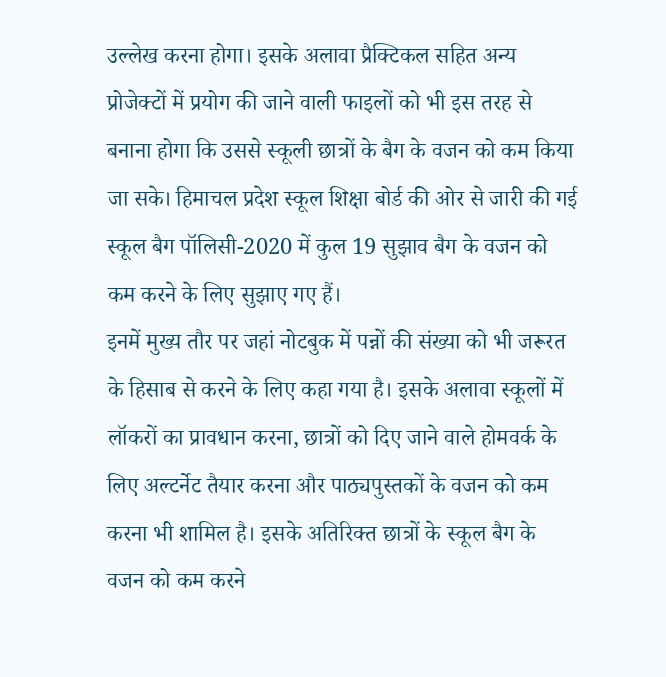उल्लेख करना होगा। इसके अलावा प्रैक्टिकल सहित अन्य प्रोजेक्टों में प्रयोग की जाने वाली फाइलों को भी इस तरह से बनाना होगा कि उससे स्कूली छात्रों के बैग के वजन को कम किया जा सके। हिमाचल प्रदेश स्कूल शिक्षा बोर्ड की ओर से जारी की गई स्कूल बैग पॉलिसी-2020 में कुल 19 सुझाव बैग के वजन को कम करने के लिए सुझाए गए हैं।
इनमें मुख्य तौर पर जहां नोटबुक में पन्नों की संख्या को भी जरूरत के हिसाब से करने के लिए कहा गया है। इसके अलावा स्कूलों में लॉकरों का प्रावधान करना, छात्रों को दिए जाने वाले होमवर्क के लिए अल्टर्नेट तैयार करना और पाठ्यपुस्तकों के वजन को कम करना भी शामिल है। इसके अतिरिक्त छात्रों के स्कूल बैग के वजन को कम करने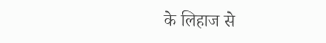के लिहाज से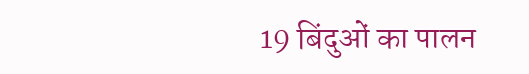19 बिंदुओं का पालन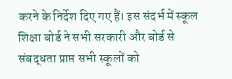करने के निर्देश दिए गए हैं। इस संदर्भ में स्कूल शिक्षा बोर्ड ने सभी सरकारी और बोर्ड से संबद्धता प्राप्त सभी स्कूलों को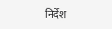निर्देश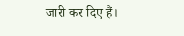जारी कर दिए हैं।